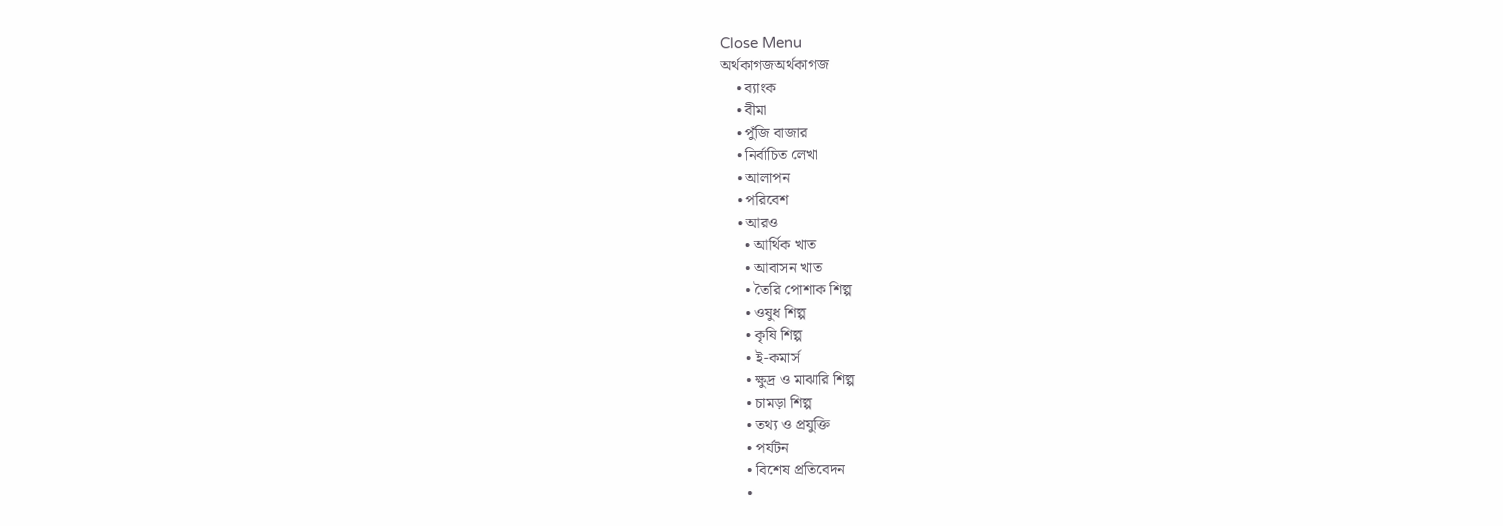Close Menu
অর্থকাগজঅর্থকাগজ
    • ব্যাংক
    • বীমা
    • পুঁজি বাজার
    • নির্বাচিত লেখা
    • আলাপন
    • পরিবেশ
    • আরও
      • আর্থিক খাত
      • আবাসন খাত
      • তৈরি পোশাক শিল্প
      • ওষুধ শিল্প
      • কৃষি শিল্প
      • ই-কমার্স
      • ক্ষুদ্র ও মাঝারি শিল্প
      • চামড়া শিল্প
      • তথ্য ও প্রযুক্তি
      • পর্যটন
      • বিশেষ প্রতিবেদন
      •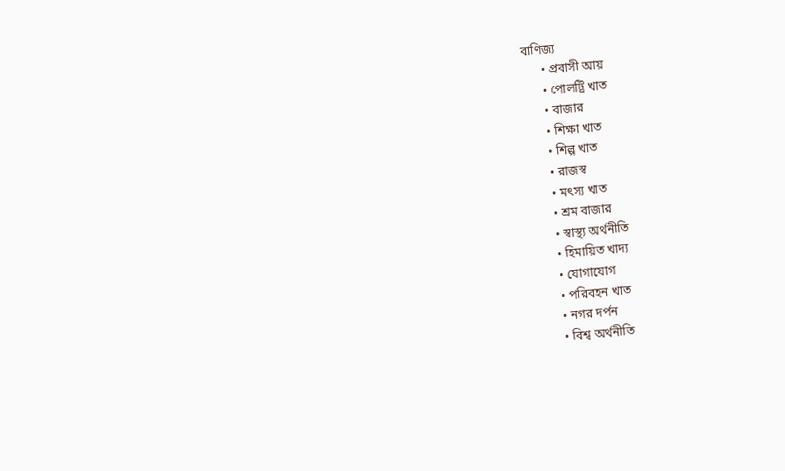বাণিজ্য
      • প্রবাসী আয়
      • পোলট্রি খাত
      • বাজার
      • শিক্ষা খাত
      • শিল্প খাত
      • রাজস্ব
      • মৎস্য খাত
      • শ্রম বাজার
      • স্বাস্থ্য অর্থনীতি
      • হিমায়িত খাদ্য
      • যোগাযোগ
      • পরিবহন খাত
      • নগর দর্পন
      • বিশ্ব অর্থনীতি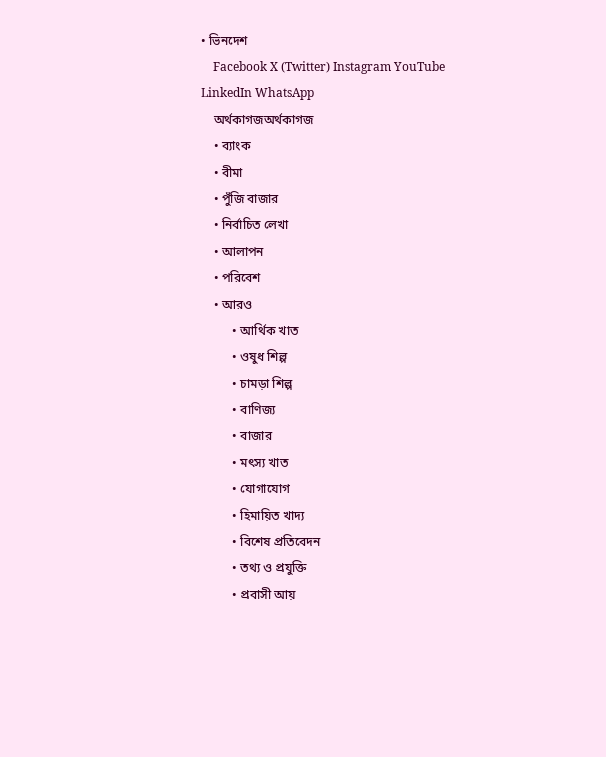• ভিনদেশ
    Facebook X (Twitter) Instagram YouTube LinkedIn WhatsApp
    অর্থকাগজঅর্থকাগজ
    • ব্যাংক
    • বীমা
    • পুঁজি বাজার
    • নির্বাচিত লেখা
    • আলাপন
    • পরিবেশ
    • আরও
          • আর্থিক খাত
          • ওষুধ শিল্প
          • চামড়া শিল্প
          • বাণিজ্য
          • বাজার
          • মৎস্য খাত
          • যোগাযোগ
          • হিমায়িত খাদ্য
          • বিশেষ প্রতিবেদন
          • তথ্য ও প্রযুক্তি
          • প্রবাসী আয়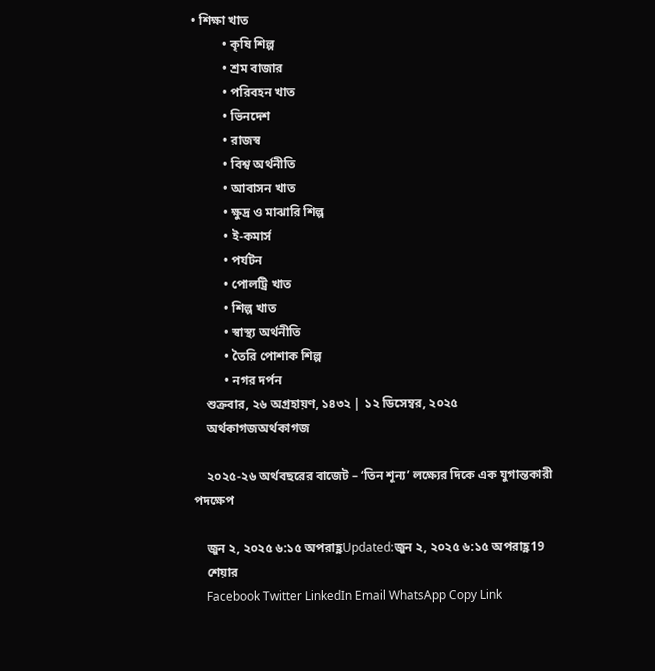• শিক্ষা খাত
          • কৃষি শিল্প
          • শ্রম বাজার
          • পরিবহন খাত
          • ভিনদেশ
          • রাজস্ব
          • বিশ্ব অর্থনীতি
          • আবাসন খাত
          • ক্ষুদ্র ও মাঝারি শিল্প
          • ই-কমার্স
          • পর্যটন
          • পোলট্রি খাত
          • শিল্প খাত
          • স্বাস্থ্য অর্থনীতি
          • তৈরি পোশাক শিল্প
          • নগর দর্পন
    শুক্রবার, ২৬ অগ্রহায়ণ, ১৪৩২ | ১২ ডিসেম্বর, ২০২৫
    অর্থকাগজঅর্থকাগজ

    ২০২৫-২৬ অর্থবছরের বাজেট – ‘তিন শূন্য’ লক্ষ্যের দিকে এক যুগান্তকারী পদক্ষেপ

    জুন ২, ২০২৫ ৬:১৫ অপরাহ্ণUpdated:জুন ২, ২০২৫ ৬:১৫ অপরাহ্ণ19
    শেয়ার
    Facebook Twitter LinkedIn Email WhatsApp Copy Link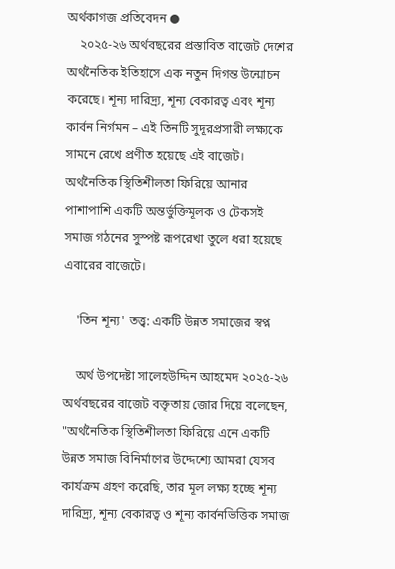অর্থকাগজ প্রতিবেদন ●
    ২০২৫-২৬ অর্থবছরের প্রস্তাবিত বাজেট দেশের অর্থনৈতিক ইতিহাসে এক নতুন দিগন্ত উন্মোচন করেছে। শূন্য দারিদ্র্য, শূন্য বেকারত্ব এবং শূন্য কার্বন নির্গমন – এই তিনটি সুদূরপ্রসারী লক্ষ্যকে সামনে রেখে প্রণীত হয়েছে এই বাজেট। অর্থনৈতিক স্থিতিশীলতা ফিরিয়ে আনার পাশাপাশি একটি অন্তর্ভুক্তিমূলক ও টেকসই সমাজ গঠনের সুস্পষ্ট রূপরেখা তুলে ধরা হয়েছে এবারের বাজেটে।

    'তিন শূন্য' তত্ত্ব: একটি উন্নত সমাজের স্বপ্ন

    অর্থ উপদেষ্টা সালেহউদ্দিন আহমেদ ২০২৫-২৬ অর্থবছরের বাজেট বক্তৃতায় জোর দিয়ে বলেছেন, "অর্থনৈতিক স্থিতিশীলতা ফিরিয়ে এনে একটি উন্নত সমাজ বিনির্মাণের উদ্দেশ্যে আমরা যেসব কার্যক্রম গ্রহণ করেছি, তার মূল লক্ষ্য হচ্ছে শূন্য দারিদ্র্য, শূন্য বেকারত্ব ও শূন্য কার্বনভিত্তিক সমাজ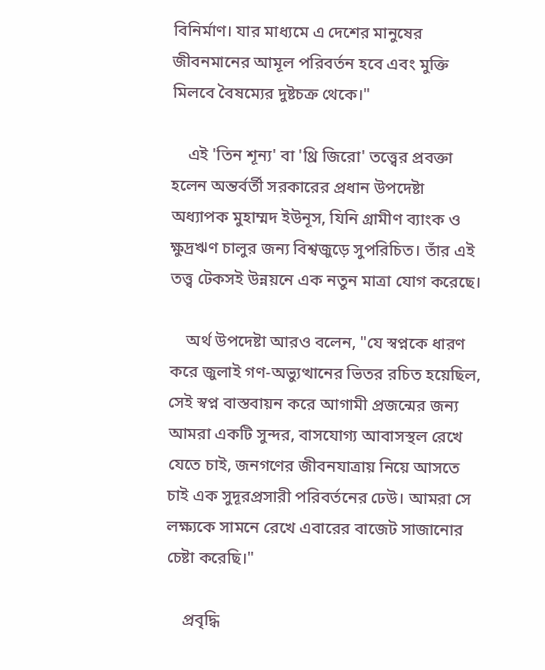বিনির্মাণ। যার মাধ্যমে এ দেশের মানুষের জীবনমানের আমূল পরিবর্তন হবে এবং মুক্তি মিলবে বৈষম্যের দুষ্টচক্র থেকে।"

    এই 'তিন শূন্য' বা 'থ্রি জিরো' তত্ত্বের প্রবক্তা হলেন অন্তর্বর্তী সরকারের প্রধান উপদেষ্টা অধ্যাপক মুহাম্মদ ইউনূস, যিনি গ্রামীণ ব্যাংক ও ক্ষুদ্রঋণ চালুর জন্য বিশ্বজুড়ে সুপরিচিত। তাঁর এই তত্ত্ব টেকসই উন্নয়নে এক নতুন মাত্রা যোগ করেছে।

    অর্থ উপদেষ্টা আরও বলেন, "যে স্বপ্নকে ধারণ করে জুলাই গণ-অভ্যুত্থানের ভিতর রচিত হয়েছিল, সেই স্বপ্ন বাস্তবায়ন করে আগামী প্রজন্মের জন্য আমরা একটি সুন্দর, বাসযোগ্য আবাসস্থল রেখে যেতে চাই, জনগণের জীবনযাত্রায় নিয়ে আসতে চাই এক সুদূরপ্রসারী পরিবর্তনের ঢেউ। আমরা সে লক্ষ্যকে সামনে রেখে এবারের বাজেট সাজানোর চেষ্টা করেছি।"

    প্রবৃদ্ধি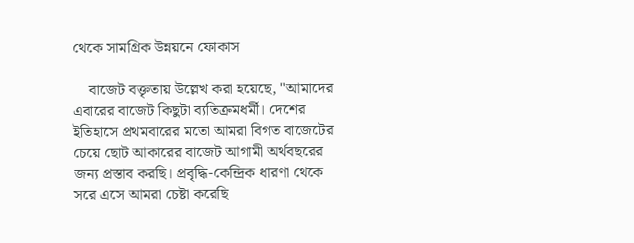থেকে সামগ্রিক উন্নয়নে ফোকাস

    বাজেট বক্তৃতায় উল্লেখ করা হয়েছে, "আমাদের এবারের বাজেট কিছুটা ব্যতিক্রমধর্মী। দেশের ইতিহাসে প্রথমবারের মতো আমরা বিগত বাজেটের চেয়ে ছোট আকারের বাজেট আগামী অর্থবছরের জন্য প্রস্তাব করছি। প্রবৃদ্ধি-কেন্দ্রিক ধারণা থেকে সরে এসে আমরা চেষ্টা করেছি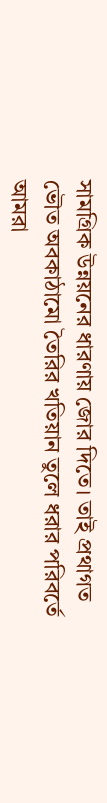সামগ্রিক উন্নয়নের ধারণায় জোর দিতে। তাই প্রথাগত ভৌত অবকাঠামো তৈরির খতিয়ান তুলে ধরার পরিবর্তে আমরা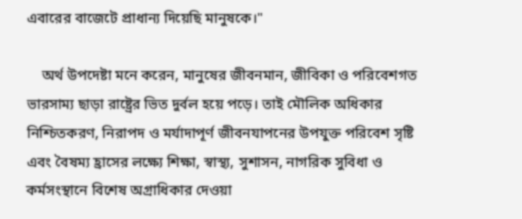এবারের বাজেটে প্রাধান্য দিয়েছি মানুষকে।"

    অর্থ উপদেষ্টা মনে করেন, মানুষের জীবনমান, জীবিকা ও পরিবেশগত ভারসাম্য ছাড়া রাষ্ট্রের ভিত দুর্বল হয়ে পড়ে। তাই মৌলিক অধিকার নিশ্চিতকরণ, নিরাপদ ও মর্যাদাপূর্ণ জীবনযাপনের উপযুক্ত পরিবেশ সৃষ্টি এবং বৈষম্য হ্রাসের লক্ষ্যে শিক্ষা, স্বাস্থ্য, সুশাসন, নাগরিক সুবিধা ও কর্মসংস্থানে বিশেষ অগ্রাধিকার দেওয়া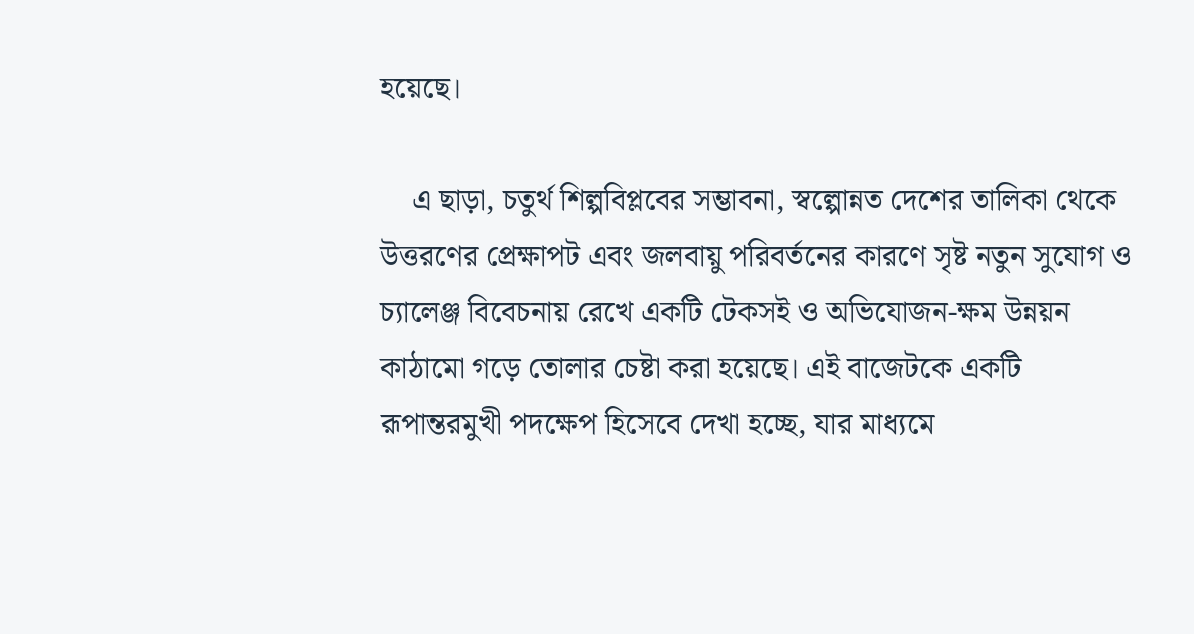হয়েছে।

    এ ছাড়া, চতুর্থ শিল্পবিপ্লবের সম্ভাবনা, স্বল্পোন্নত দেশের তালিকা থেকে উত্তরণের প্রেক্ষাপট এবং জলবায়ু পরিবর্তনের কারণে সৃষ্ট নতুন সুযোগ ও চ্যালেঞ্জ বিবেচনায় রেখে একটি টেকসই ও অভিযোজন-ক্ষম উন্নয়ন কাঠামো গড়ে তোলার চেষ্টা করা হয়েছে। এই বাজেটকে একটি রূপান্তরমুখী পদক্ষেপ হিসেবে দেখা হচ্ছে, যার মাধ্যমে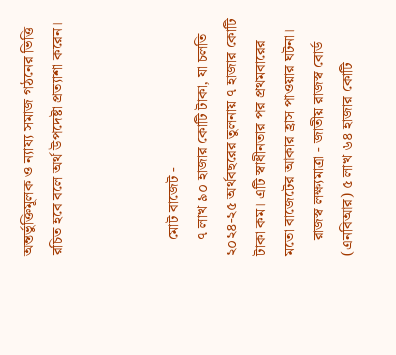অন্তর্ভুক্তিমূলক ও ন্যায্য সমাজ গঠনের ভিত্তি রচিত হবে বলে অর্থ উপদেষ্টা প্রত্যাশা করেন।



    মোট বাজেট -
    ৭ লাখ ৯০ হাজার কোটি টাকা, যা চলতি ২০২৪-২৫ অর্থবছরের তুলনায় ৭ হাজার কোটি টাকা কম। এটি স্বাধীনতার পর প্রথমবারের মতো বাজেটের আকার হ্রাস পাওয়ার ঘটনা।
    রাজস্ব লক্ষ্যমাত্রা - জাতীয় রাজস্ব বোর্ড (এনবিআর) ৫ লাখ ৬৪ হাজার কোটি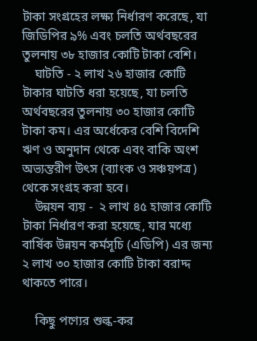টাকা সংগ্রহের লক্ষ্য নির্ধারণ করেছে, যা জিডিপির ৯% এবং চলতি অর্থবছরের তুলনায় ৩৮ হাজার কোটি টাকা বেশি।
    ঘাটতি - ২ লাখ ২৬ হাজার কোটি টাকার ঘাটতি ধরা হয়েছে, যা চলতি অর্থবছরের তুলনায় ৩০ হাজার কোটি টাকা কম। এর অর্ধেকের বেশি বিদেশি ঋণ ও অনুদান থেকে এবং বাকি অংশ অভ্যন্তরীণ উৎস (ব্যাংক ও সঞ্চয়পত্র) থেকে সংগ্রহ করা হবে।
    উন্নয়ন ব্যয় -  ২ লাখ ৪৫ হাজার কোটি টাকা নির্ধারণ করা হয়েছে, যার মধ্যে বার্ষিক উন্নয়ন কর্মসূচি (এডিপি) এর জন্য ২ লাখ ৩০ হাজার কোটি টাকা বরাদ্দ থাকতে পারে।

    কিছু পণ্যের শুল্ক-কর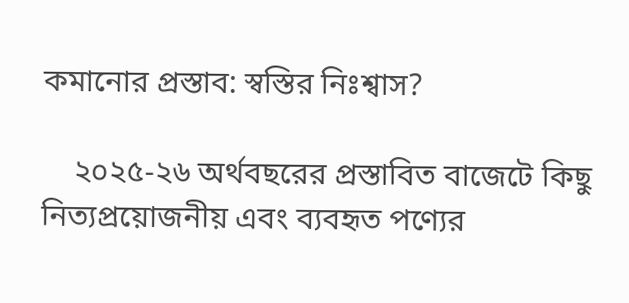কমানোর প্রস্তাব: স্বস্তির নিঃশ্বাস?

    ২০২৫-২৬ অর্থবছরের প্রস্তাবিত বাজেটে কিছু নিত্যপ্রয়োজনীয় এবং ব্যবহৃত পণ্যের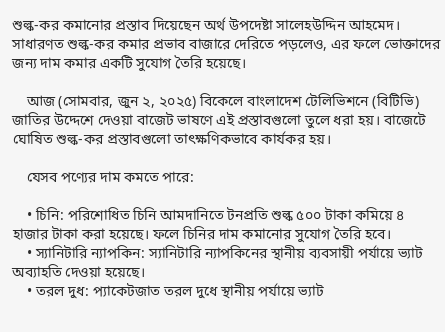শুল্ক-কর কমানোর প্রস্তাব দিয়েছেন অর্থ উপদেষ্টা সালেহউদ্দিন আহমেদ। সাধারণত শুল্ক-কর কমার প্রভাব বাজারে দেরিতে পড়লেও, এর ফলে ভোক্তাদের জন্য দাম কমার একটি সুযোগ তৈরি হয়েছে।

    আজ (সোমবার, জুন ২, ২০২৫) বিকেলে বাংলাদেশ টেলিভিশনে (বিটিভি) জাতির উদ্দেশে দেওয়া বাজেট ভাষণে এই প্রস্তাবগুলো তুলে ধরা হয়। বাজেটে ঘোষিত শুল্ক-কর প্রস্তাবগুলো তাৎক্ষণিকভাবে কার্যকর হয়।

    যেসব পণ্যের দাম কমতে পারে:

    • চিনি: পরিশোধিত চিনি আমদানিতে টনপ্রতি শুল্ক ৫০০ টাকা কমিয়ে ৪ হাজার টাকা করা হয়েছে। ফলে চিনির দাম কমানোর সুযোগ তৈরি হবে।
    • স্যানিটারি ন্যাপকিন: স্যানিটারি ন্যাপকিনের স্থানীয় ব্যবসায়ী পর্যায়ে ভ্যাট অব্যাহতি দেওয়া হয়েছে।
    • তরল দুধ: প্যাকেটজাত তরল দুধে স্থানীয় পর্যায়ে ভ্যাট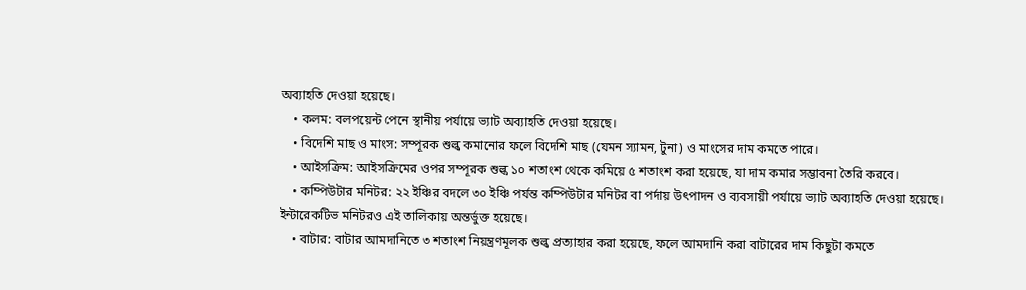অব্যাহতি দেওয়া হয়েছে।
    • কলম: বলপয়েন্ট পেনে স্থানীয় পর্যায়ে ভ্যাট অব্যাহতি দেওয়া হয়েছে।
    • বিদেশি মাছ ও মাংস: সম্পূরক শুল্ক কমানোর ফলে বিদেশি মাছ (যেমন স্যামন, টুনা) ও মাংসের দাম কমতে পারে।
    • আইসক্রিম: আইসক্রিমের ওপর সম্পূরক শুল্ক ১০ শতাংশ থেকে কমিয়ে ৫ শতাংশ করা হয়েছে, যা দাম কমার সম্ভাবনা তৈরি করবে।
    • কম্পিউটার মনিটর: ২২ ইঞ্চির বদলে ৩০ ইঞ্চি পর্যন্ত কম্পিউটার মনিটর বা পর্দায় উৎপাদন ও ব্যবসায়ী পর্যায়ে ভ্যাট অব্যাহতি দেওয়া হয়েছে। ইন্টারেকটিভ মনিটরও এই তালিকায় অন্তর্ভুক্ত হয়েছে।
    • বাটার: বাটার আমদানিতে ৩ শতাংশ নিয়ন্ত্রণমূলক শুল্ক প্রত্যাহার করা হয়েছে, ফলে আমদানি করা বাটারের দাম কিছুটা কমতে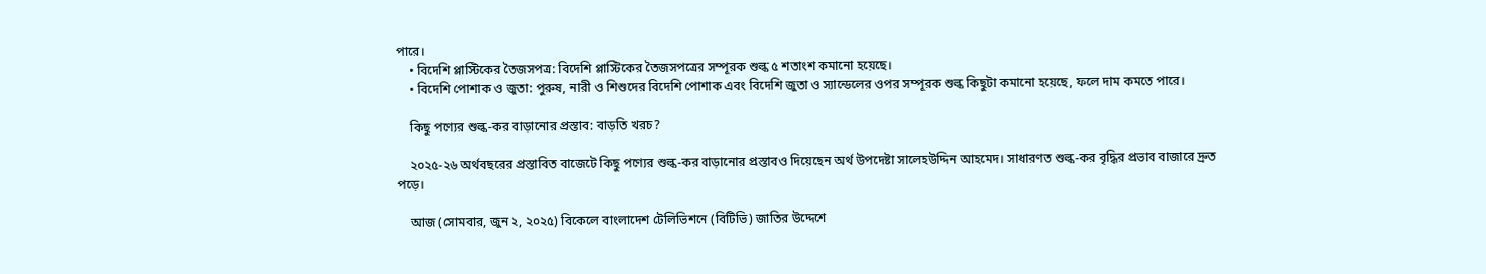পারে।
    • বিদেশি প্লাস্টিকের তৈজসপত্র: বিদেশি প্লাস্টিকের তৈজসপত্রের সম্পূরক শুল্ক ৫ শতাংশ কমানো হয়েছে।
    • বিদেশি পোশাক ও জুতা: পুরুষ, নারী ও শিশুদের বিদেশি পোশাক এবং বিদেশি জুতা ও স্যান্ডেলের ওপর সম্পূরক শুল্ক কিছুটা কমানো হয়েছে, ফলে দাম কমতে পারে।

    কিছু পণ্যের শুল্ক-কর বাড়ানোর প্রস্তাব: বাড়তি খরচ?

    ২০২৫-২৬ অর্থবছরের প্রস্তাবিত বাজেটে কিছু পণ্যের শুল্ক-কর বাড়ানোর প্রস্তাবও দিয়েছেন অর্থ উপদেষ্টা সালেহউদ্দিন আহমেদ। সাধারণত শুল্ক-কর বৃদ্ধির প্রভাব বাজারে দ্রুত পড়ে।

    আজ (সোমবার, জুন ২, ২০২৫) বিকেলে বাংলাদেশ টেলিভিশনে (বিটিভি) জাতির উদ্দেশে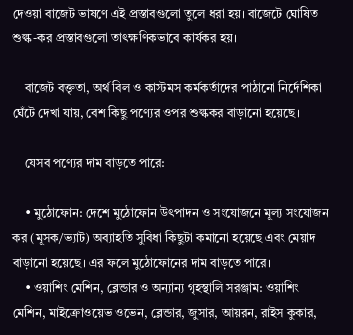দেওয়া বাজেট ভাষণে এই প্রস্তাবগুলো তুলে ধরা হয়। বাজেটে ঘোষিত শুল্ক-কর প্রস্তাবগুলো তাৎক্ষণিকভাবে কার্যকর হয়।

    বাজেট বক্তৃতা, অর্থ বিল ও কাস্টমস কর্মকর্তাদের পাঠানো নির্দেশিকা ঘেঁটে দেখা যায়, বেশ কিছু পণ্যের ওপর শুল্ককর বাড়ানো হয়েছে।

    যেসব পণ্যের দাম বাড়তে পারে:

    • মুঠোফোন: দেশে মুঠোফোন উৎপাদন ও সংযোজনে মূল্য সংযোজন কর (মূসক/ভ্যাট) অব্যাহতি সুবিধা কিছুটা কমানো হয়েছে এবং মেয়াদ বাড়ানো হয়েছে। এর ফলে মুঠোফোনের দাম বাড়তে পারে।
    • ওয়াশিং মেশিন, ব্লেন্ডার ও অন্যান্য গৃহস্থালি সরঞ্জাম: ওয়াশিং মেশিন, মাইক্রোওয়েভ ওভেন, ব্লেন্ডার, জুসার, আয়রন, রাইস কুকার,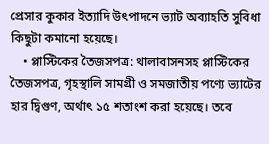প্রেসার কুকার ইত্যাদি উৎপাদনে ভ্যাট অব্যাহতি সুবিধা কিছুটা কমানো হয়েছে।
    • প্লাস্টিকের তৈজসপত্র: থালাবাসনসহ প্লাস্টিকের তৈজসপত্র, গৃহস্থালি সামগ্রী ও সমজাতীয় পণ্যে ভ্যাটের হার দ্বিগুণ, অর্থাৎ ১৫ শতাংশ করা হয়েছে। তবে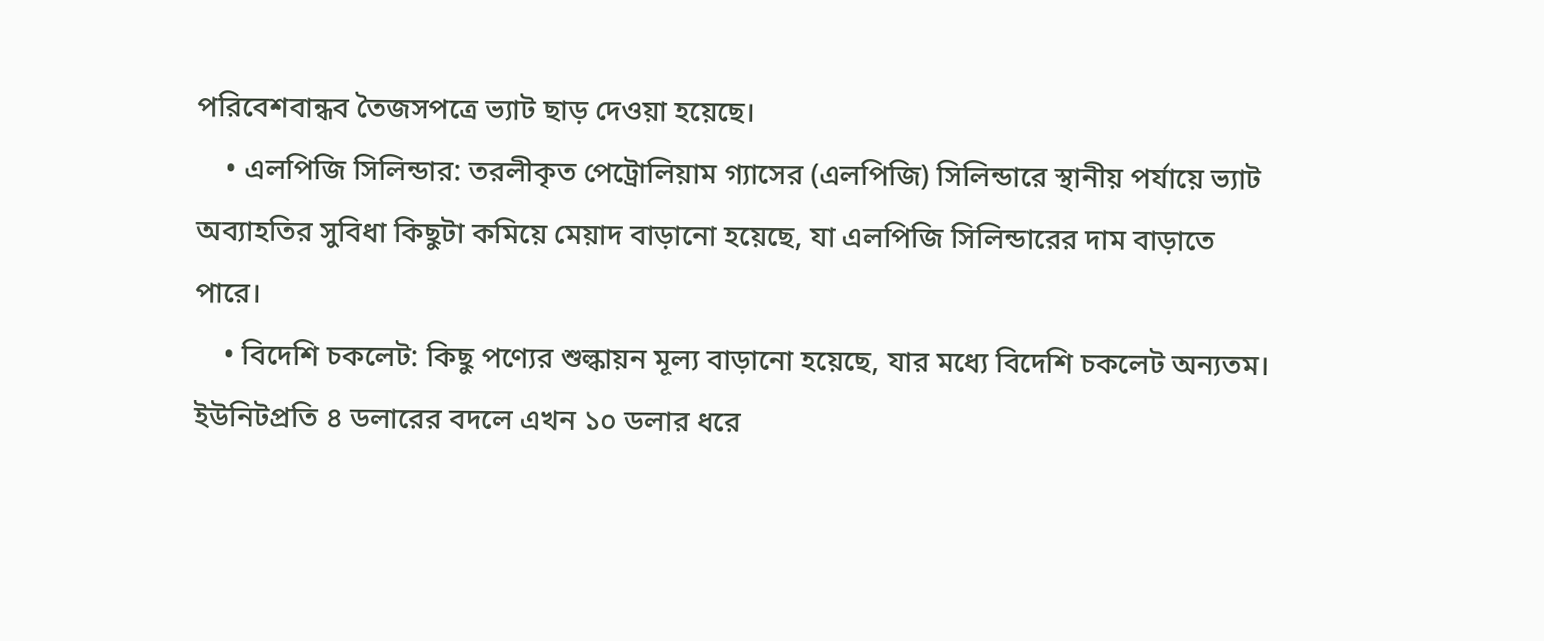পরিবেশবান্ধব তৈজসপত্রে ভ্যাট ছাড় দেওয়া হয়েছে।
    • এলপিজি সিলিন্ডার: তরলীকৃত পেট্রোলিয়াম গ্যাসের (এলপিজি) সিলিন্ডারে স্থানীয় পর্যায়ে ভ্যাট অব্যাহতির সুবিধা কিছুটা কমিয়ে মেয়াদ বাড়ানো হয়েছে, যা এলপিজি সিলিন্ডারের দাম বাড়াতে পারে।
    • বিদেশি চকলেট: কিছু পণ্যের শুল্কায়ন মূল্য বাড়ানো হয়েছে, যার মধ্যে বিদেশি চকলেট অন্যতম। ইউনিটপ্রতি ৪ ডলারের বদলে এখন ১০ ডলার ধরে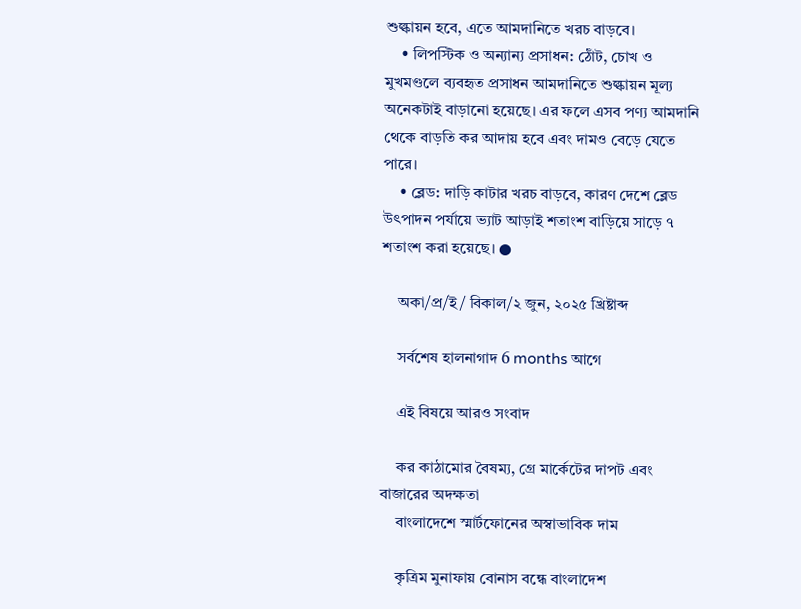শুল্কায়ন হবে, এতে আমদানিতে খরচ বাড়বে।
    • লিপস্টিক ও অন্যান্য প্রসাধন: ঠোঁট, চোখ ও মুখমণ্ডলে ব্যবহৃত প্রসাধন আমদানিতে শুল্কায়ন মূল্য অনেকটাই বাড়ানো হয়েছে। এর ফলে এসব পণ্য আমদানি থেকে বাড়তি কর আদায় হবে এবং দামও বেড়ে যেতে পারে।
    • ব্লেড: দাড়ি কাটার খরচ বাড়বে, কারণ দেশে ব্লেড উৎপাদন পর্যায়ে ভ্যাট আড়াই শতাংশ বাড়িয়ে সাড়ে ৭ শতাংশ করা হয়েছে। ●

    অকা/প্র/ই/ বিকাল/২ জুন, ২০২৫ খ্রিষ্টাব্দ

    সর্বশেষ হালনাগাদ 6 months আগে

    এই বিষয়ে আরও সংবাদ

    কর কাঠামোর বৈষম্য, গ্রে মার্কেটের দাপট এবং বাজারের অদক্ষতা
    বাংলাদেশে স্মার্টফোনের অস্বাভাবিক দাম

    কৃত্রিম মুনাফায় বোনাস বন্ধে বাংলাদেশ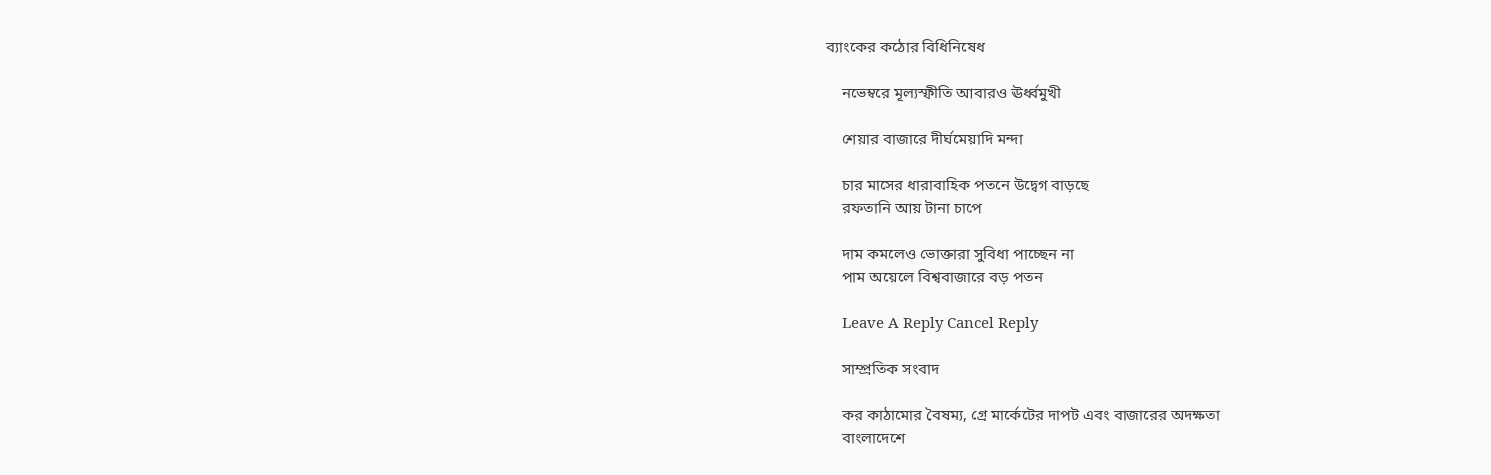ব্যাংকের কঠোর বিধিনিষেধ

    নভেম্বরে মূল্যস্ফীতি আবারও ঊর্ধ্বমুখী

    শেয়ার বাজারে দীর্ঘমেয়াদি মন্দা

    চার মাসের ধারাবাহিক পতনে উদ্বেগ বাড়ছে
    রফতানি আয় টানা চাপে

    দাম কমলেও ভোক্তারা সুবিধা পাচ্ছেন না
    পাম অয়েলে বিশ্ববাজারে বড় পতন

    Leave A Reply Cancel Reply

    সাম্প্রতিক সংবাদ

    কর কাঠামোর বৈষম্য, গ্রে মার্কেটের দাপট এবং বাজারের অদক্ষতা
    বাংলাদেশে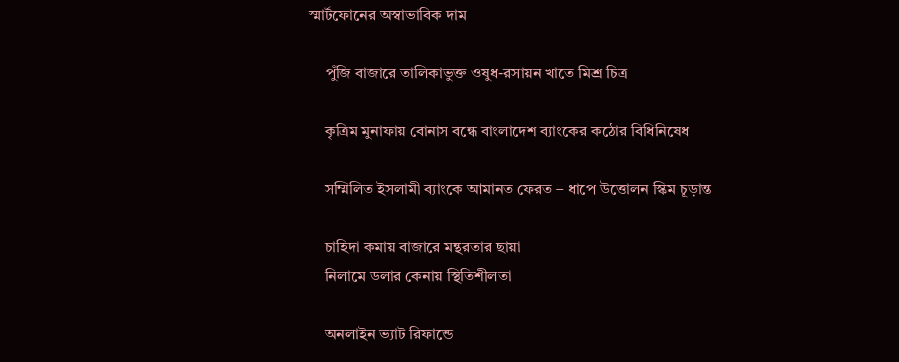স্মার্টফোনের অস্বাভাবিক দাম

    পুঁজি বাজারে তালিকাভুক্ত ওষুধ-রসায়ন খাতে মিশ্র চিত্র

    কৃত্রিম মুনাফায় বোনাস বন্ধে বাংলাদেশ ব্যাংকের কঠোর বিধিনিষেধ

    সম্মিলিত ইসলামী ব্যাংকে আমানত ফেরত – ধাপে উত্তোলন স্কিম চূড়ান্ত

    চাহিদা কমায় বাজারে মন্থরতার ছায়া
    নিলামে ডলার কেনায় স্থিতিশীলতা

    অনলাইন ভ্যাট রিফান্ডে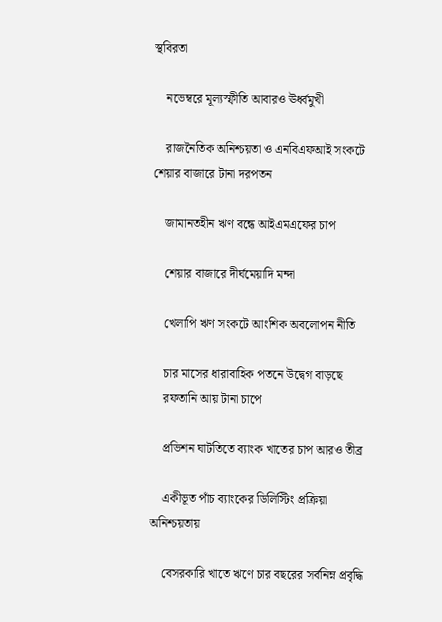স্থবিরতা

    নভেম্বরে মূল্যস্ফীতি আবারও ঊর্ধ্বমুখী

    রাজনৈতিক অনিশ্চয়তা ও এনবিএফআই সংকটে শেয়ার বাজারে টানা দরপতন

    জামানতহীন ঋণ বন্ধে আইএমএফের চাপ

    শেয়ার বাজারে দীর্ঘমেয়াদি মন্দা

    খেলাপি ঋণ সংকটে আংশিক অবলোপন নীতি

    চার মাসের ধারাবাহিক পতনে উদ্বেগ বাড়ছে
    রফতানি আয় টানা চাপে

    প্রভিশন ঘাটতিতে ব্যাংক খাতের চাপ আরও তীব্র

    একীভূত পাঁচ ব্যাংকের ডিলিস্টিং প্রক্রিয়া অনিশ্চয়তায়

    বেসরকারি খাতে ঋণে চার বছরের সর্বনিম্ন প্রবৃদ্ধি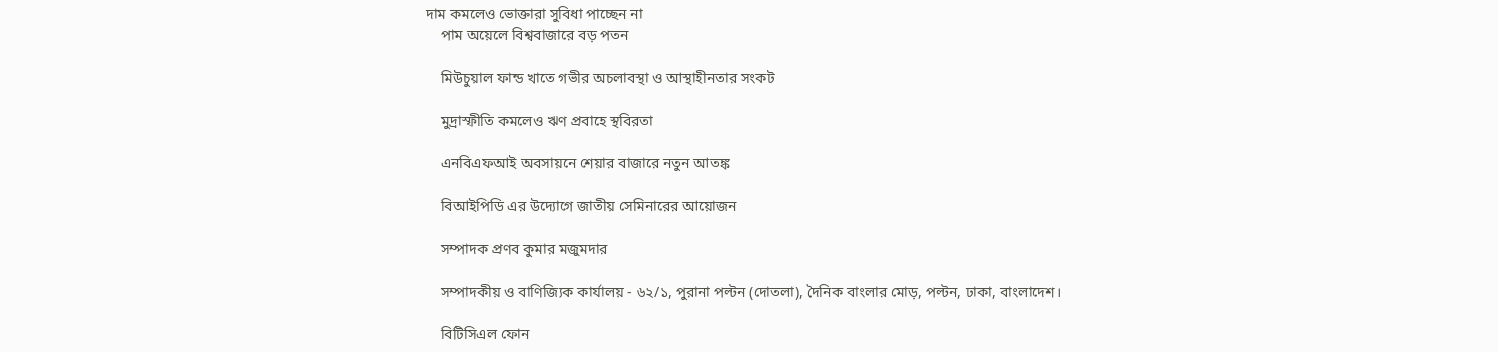দাম কমলেও ভোক্তারা সুবিধা পাচ্ছেন না
    পাম অয়েলে বিশ্ববাজারে বড় পতন

    মিউচুয়াল ফান্ড খাতে গভীর অচলাবস্থা ও আস্থাহীনতার সংকট

    মুদ্রাস্ফীতি কমলেও ঋণ প্রবাহে স্থবিরতা

    এনবিএফআই অবসায়নে শেয়ার বাজারে নতুন আতঙ্ক

    বিআইপিডি এর উদ্যোগে জাতীয় সেমিনারের আয়োজন

    সম্পাদক প্রণব কুমার মজুমদার

    সম্পাদকীয় ও বাণিজ্যিক কার্যালয় - ৬২/১, পুরানা পল্টন (দোতলা), দৈনিক বাংলার মোড়, পল্টন, ঢাকা, বাংলাদেশ।

    বিটিসিএল ফোন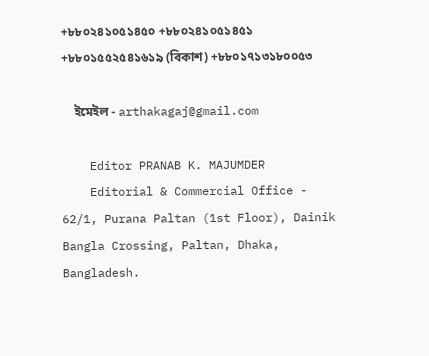+৮৮০২৪১০৫১৪৫০ +৮৮০২৪১০৫১৪৫১ +৮৮০১৫৫২৫৪১৬১৯ (বিকাশ) +৮৮০১৭১৩১৮০০৫৩

    ইমেইল - arthakagaj@gmail.com

    Editor PRANAB K. MAJUMDER
    Editorial & Commercial Office - 62/1, Purana Paltan (1st Floor), Dainik Bangla Crossing, Paltan, Dhaka, Bangladesh.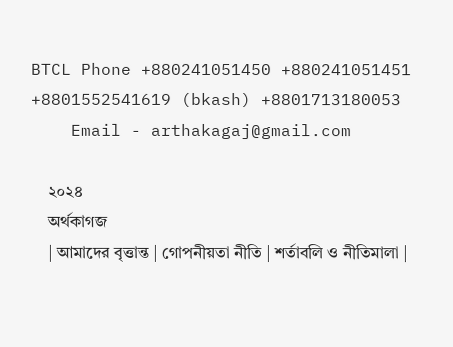BTCL Phone +880241051450 +880241051451 +8801552541619 (bkash) +8801713180053
    Email - arthakagaj@gmail.com

    ২০২৪
    অর্থকাগজ
    | আমাদের বৃত্তান্ত | গোপনীয়তা নীতি | শর্তাবলি ও নীতিমালা |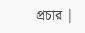প্রচার |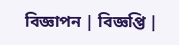বিজ্ঞাপন | বিজ্ঞপ্তি |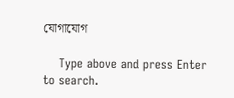যোগাযোগ

    Type above and press Enter to search.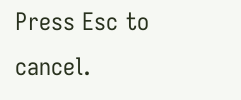Press Esc to cancel.